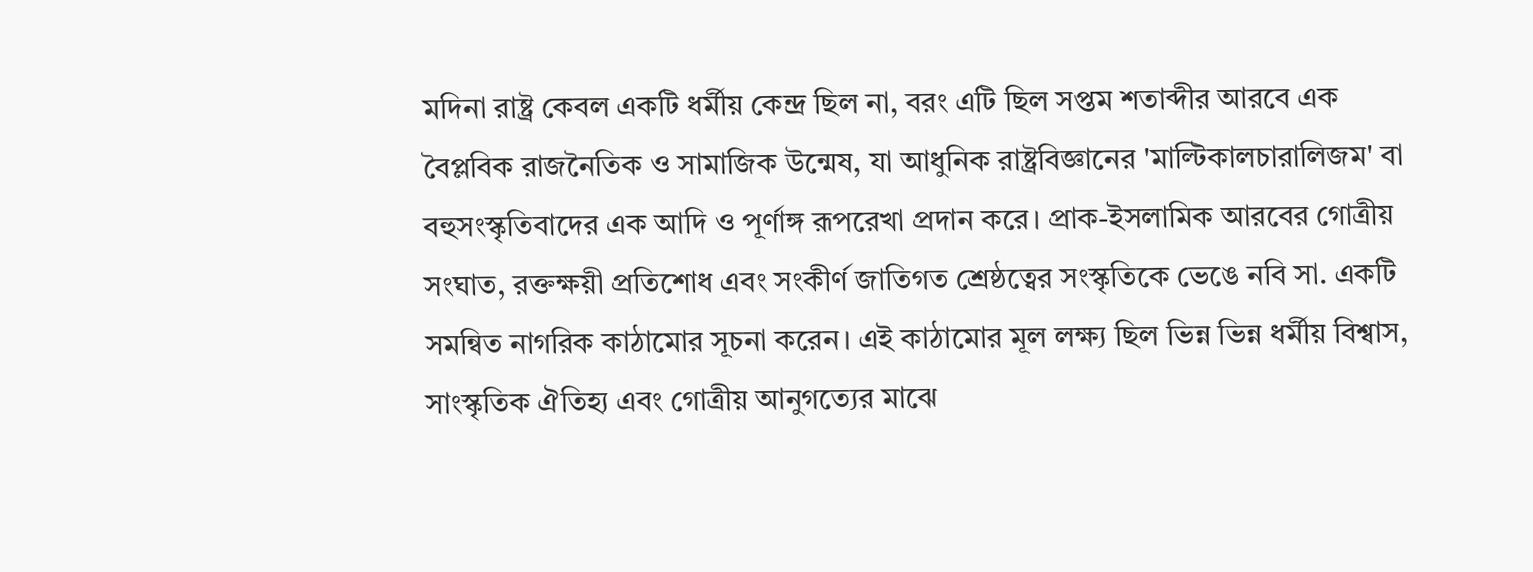মদিনা রাষ্ট্র কেবল একটি ধর্মীয় কেন্দ্র ছিল না, বরং এটি ছিল সপ্তম শতাব্দীর আরবে এক বৈপ্লবিক রাজনৈতিক ও সামাজিক উন্মেষ, যা আধুনিক রাষ্ট্রবিজ্ঞানের 'মাল্টিকালচারালিজম' বা বহুসংস্কৃতিবাদের এক আদি ও পূর্ণাঙ্গ রূপরেখা প্রদান করে। প্রাক-ইসলামিক আরবের গোত্রীয় সংঘাত, রক্তক্ষয়ী প্রতিশোধ এবং সংকীর্ণ জাতিগত শ্রেষ্ঠত্বের সংস্কৃতিকে ভেঙে নবি সা. একটি সমন্বিত নাগরিক কাঠামোর সূচনা করেন। এই কাঠামোর মূল লক্ষ্য ছিল ভিন্ন ভিন্ন ধর্মীয় বিশ্বাস, সাংস্কৃতিক ঐতিহ্য এবং গোত্রীয় আনুগত্যের মাঝে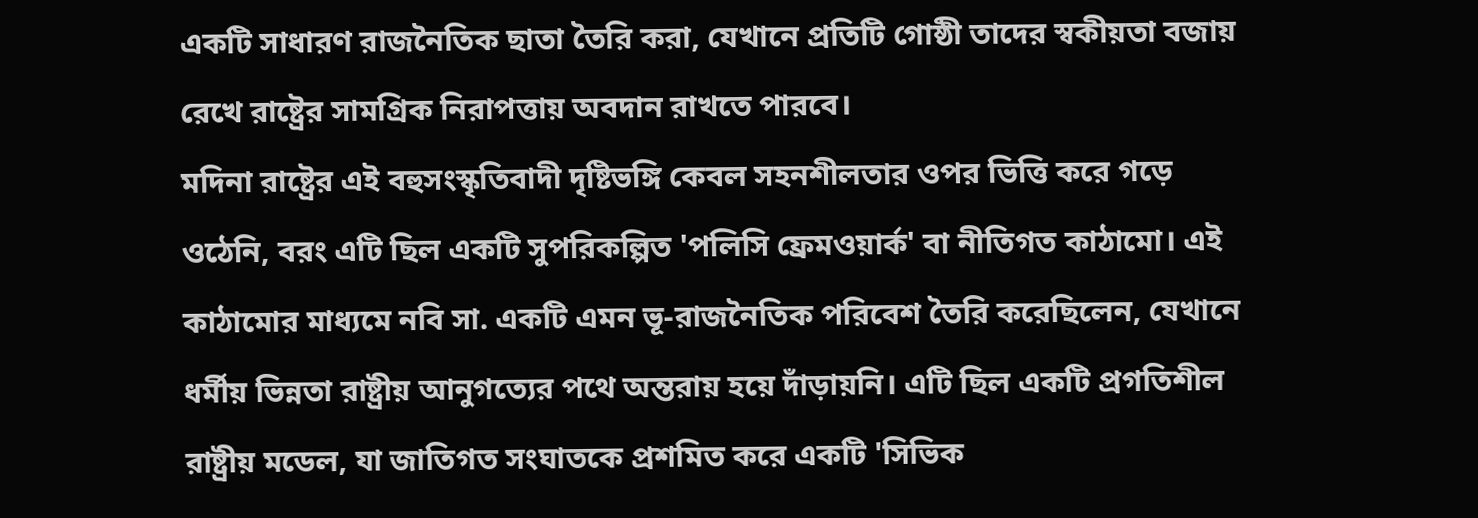একটি সাধারণ রাজনৈতিক ছাতা তৈরি করা, যেখানে প্রতিটি গোষ্ঠী তাদের স্বকীয়তা বজায় রেখে রাষ্ট্রের সামগ্রিক নিরাপত্তায় অবদান রাখতে পারবে।
মদিনা রাষ্ট্রের এই বহুসংস্কৃতিবাদী দৃষ্টিভঙ্গি কেবল সহনশীলতার ওপর ভিত্তি করে গড়ে ওঠেনি, বরং এটি ছিল একটি সুপরিকল্পিত 'পলিসি ফ্রেমওয়ার্ক' বা নীতিগত কাঠামো। এই কাঠামোর মাধ্যমে নবি সা. একটি এমন ভূ-রাজনৈতিক পরিবেশ তৈরি করেছিলেন, যেখানে ধর্মীয় ভিন্নতা রাষ্ট্রীয় আনুগত্যের পথে অন্তরায় হয়ে দাঁড়ায়নি। এটি ছিল একটি প্রগতিশীল রাষ্ট্রীয় মডেল, যা জাতিগত সংঘাতকে প্রশমিত করে একটি 'সিভিক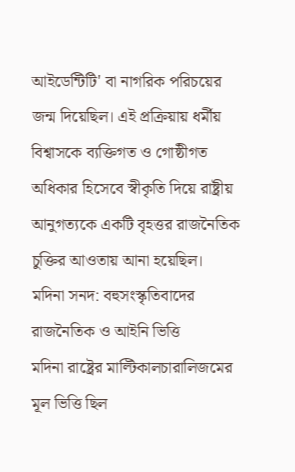আইডেন্টিটি' বা নাগরিক পরিচয়ের জন্ম দিয়েছিল। এই প্রক্রিয়ায় ধর্মীয় বিশ্বাসকে ব্যক্তিগত ও গোষ্ঠীগত অধিকার হিসেবে স্বীকৃতি দিয়ে রাষ্ট্রীয় আনুগত্যকে একটি বৃহত্তর রাজনৈতিক চুক্তির আওতায় আনা হয়েছিল।
মদিনা সনদ: বহুসংস্কৃতিবাদের রাজনৈতিক ও আইনি ভিত্তি
মদিনা রাষ্ট্রের মাল্টিকালচারালিজমের মূল ভিত্তি ছিল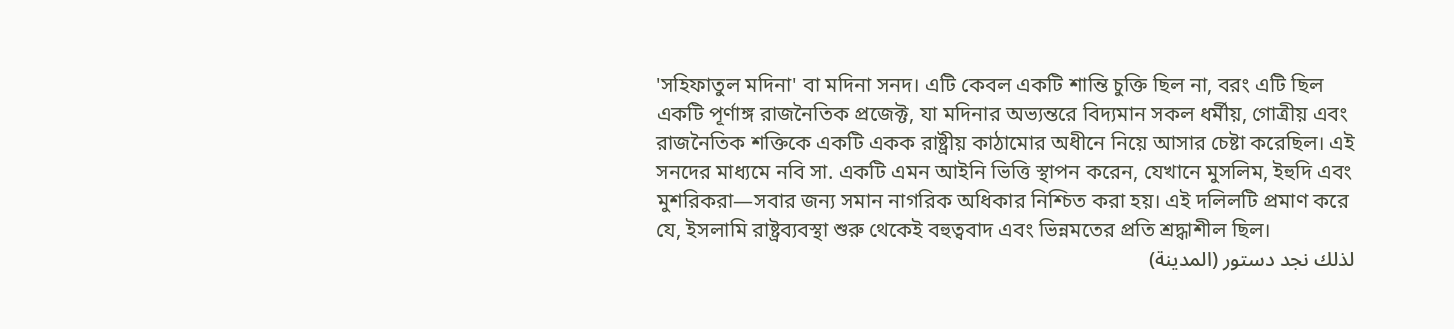'সহিফাতুল মদিনা' বা মদিনা সনদ। এটি কেবল একটি শান্তি চুক্তি ছিল না, বরং এটি ছিল একটি পূর্ণাঙ্গ রাজনৈতিক প্রজেক্ট, যা মদিনার অভ্যন্তরে বিদ্যমান সকল ধর্মীয়, গোত্রীয় এবং রাজনৈতিক শক্তিকে একটি একক রাষ্ট্রীয় কাঠামোর অধীনে নিয়ে আসার চেষ্টা করেছিল। এই সনদের মাধ্যমে নবি সা. একটি এমন আইনি ভিত্তি স্থাপন করেন, যেখানে মুসলিম, ইহুদি এবং মুশরিকরা—সবার জন্য সমান নাগরিক অধিকার নিশ্চিত করা হয়। এই দলিলটি প্রমাণ করে যে, ইসলামি রাষ্ট্রব্যবস্থা শুরু থেকেই বহুত্ববাদ এবং ভিন্নমতের প্রতি শ্রদ্ধাশীল ছিল।
لذلك نجد دستور (المدينة)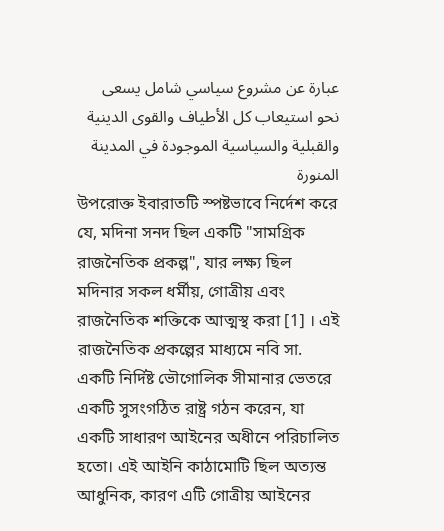عبارة عن مشروع سياسي شامل يسعى نحو استيعاب كل الأطياف والقوى الدينية والقبلية والسياسية الموجودة في المدينة المنورة
উপরোক্ত ইবারাতটি স্পষ্টভাবে নির্দেশ করে যে, মদিনা সনদ ছিল একটি "সামগ্রিক রাজনৈতিক প্রকল্প", যার লক্ষ্য ছিল মদিনার সকল ধর্মীয়, গোত্রীয় এবং রাজনৈতিক শক্তিকে আত্মস্থ করা [1] । এই রাজনৈতিক প্রকল্পের মাধ্যমে নবি সা. একটি নির্দিষ্ট ভৌগোলিক সীমানার ভেতরে একটি সুসংগঠিত রাষ্ট্র গঠন করেন, যা একটি সাধারণ আইনের অধীনে পরিচালিত হতো। এই আইনি কাঠামোটি ছিল অত্যন্ত আধুনিক, কারণ এটি গোত্রীয় আইনের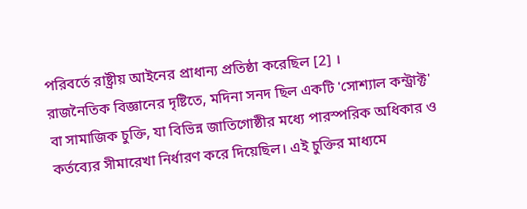পরিবর্তে রাষ্ট্রীয় আইনের প্রাধান্য প্রতিষ্ঠা করেছিল [2] ।
রাজনৈতিক বিজ্ঞানের দৃষ্টিতে, মদিনা সনদ ছিল একটি 'সোশ্যাল কন্ট্রাক্ট' বা সামাজিক চুক্তি, যা বিভিন্ন জাতিগোষ্ঠীর মধ্যে পারস্পরিক অধিকার ও কর্তব্যের সীমারেখা নির্ধারণ করে দিয়েছিল। এই চুক্তির মাধ্যমে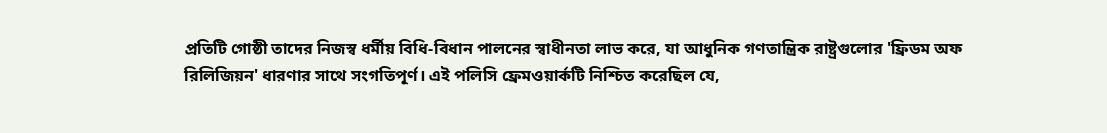প্রতিটি গোষ্ঠী তাদের নিজস্ব ধর্মীয় বিধি-বিধান পালনের স্বাধীনতা লাভ করে, যা আধুনিক গণতান্ত্রিক রাষ্ট্রগুলোর 'ফ্রিডম অফ রিলিজিয়ন' ধারণার সাথে সংগতিপূর্ণ। এই পলিসি ফ্রেমওয়ার্কটি নিশ্চিত করেছিল যে,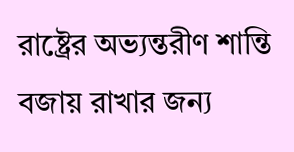রাষ্ট্রের অভ্যন্তরীণ শান্তি বজায় রাখার জন্য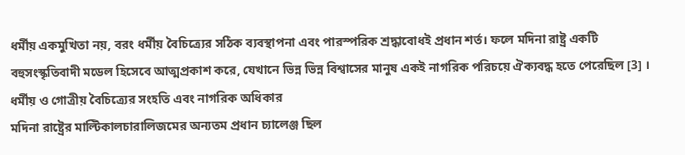ধর্মীয় একমুখিতা নয়, বরং ধর্মীয় বৈচিত্র্যের সঠিক ব্যবস্থাপনা এবং পারস্পরিক শ্রদ্ধাবোধই প্রধান শর্ত। ফলে মদিনা রাষ্ট্র একটি বহুসংস্কৃতিবাদী মডেল হিসেবে আত্মপ্রকাশ করে, যেখানে ভিন্ন ভিন্ন বিশ্বাসের মানুষ একই নাগরিক পরিচয়ে ঐক্যবদ্ধ হতে পেরেছিল [3] ।
ধর্মীয় ও গোত্রীয় বৈচিত্র্যের সংহতি এবং নাগরিক অধিকার
মদিনা রাষ্ট্রের মাল্টিকালচারালিজমের অন্যতম প্রধান চ্যালেঞ্জ ছিল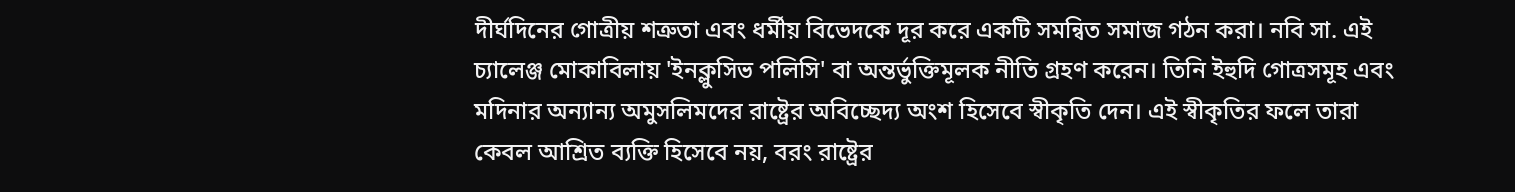দীর্ঘদিনের গোত্রীয় শত্রুতা এবং ধর্মীয় বিভেদকে দূর করে একটি সমন্বিত সমাজ গঠন করা। নবি সা. এই চ্যালেঞ্জ মোকাবিলায় 'ইনক্লুসিভ পলিসি' বা অন্তর্ভুক্তিমূলক নীতি গ্রহণ করেন। তিনি ইহুদি গোত্রসমূহ এবং মদিনার অন্যান্য অমুসলিমদের রাষ্ট্রের অবিচ্ছেদ্য অংশ হিসেবে স্বীকৃতি দেন। এই স্বীকৃতির ফলে তারা কেবল আশ্রিত ব্যক্তি হিসেবে নয়, বরং রাষ্ট্রের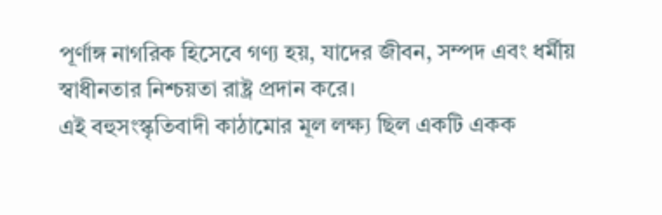পূর্ণাঙ্গ নাগরিক হিসেবে গণ্য হয়, যাদের জীবন, সম্পদ এবং ধর্মীয় স্বাধীনতার নিশ্চয়তা রাষ্ট্র প্রদান করে।
এই বহুসংস্কৃতিবাদী কাঠামোর মূল লক্ষ্য ছিল একটি একক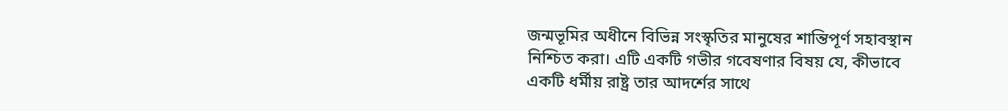জন্মভূমির অধীনে বিভিন্ন সংস্কৃতির মানুষের শান্তিপূর্ণ সহাবস্থান নিশ্চিত করা। এটি একটি গভীর গবেষণার বিষয় যে, কীভাবে একটি ধর্মীয় রাষ্ট্র তার আদর্শের সাথে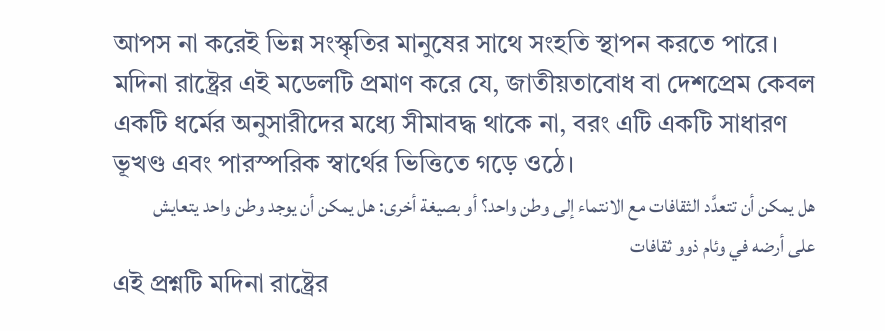আপস না করেই ভিন্ন সংস্কৃতির মানুষের সাথে সংহতি স্থাপন করতে পারে। মদিনা রাষ্ট্রের এই মডেলটি প্রমাণ করে যে, জাতীয়তাবোধ বা দেশপ্রেম কেবল একটি ধর্মের অনুসারীদের মধ্যে সীমাবদ্ধ থাকে না, বরং এটি একটি সাধারণ ভূখণ্ড এবং পারস্পরিক স্বার্থের ভিত্তিতে গড়ে ওঠে।
هل يمكن أن تتعدَّد الثقافات مع الانتماء إلى وطن واحد؟ أو بصيغة أخرى: هل يمكن أن يوجد وطن واحد يتعايش على أرضه في وئام ذوو ثقافات
এই প্রশ্নটি মদিনা রাষ্ট্রের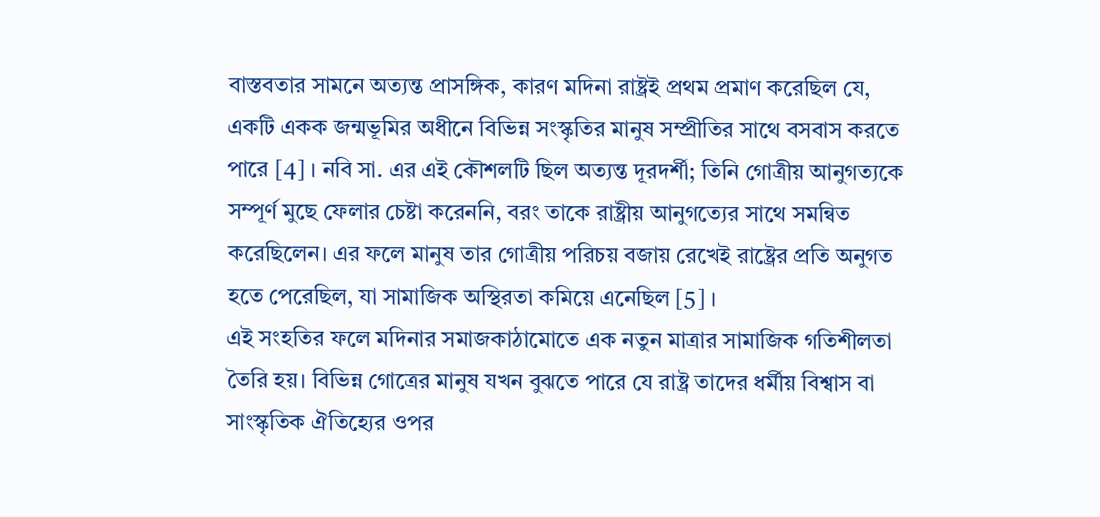বাস্তবতার সামনে অত্যন্ত প্রাসঙ্গিক, কারণ মদিনা রাষ্ট্রই প্রথম প্রমাণ করেছিল যে, একটি একক জন্মভূমির অধীনে বিভিন্ন সংস্কৃতির মানুষ সম্প্রীতির সাথে বসবাস করতে পারে [4] । নবি সা. এর এই কৌশলটি ছিল অত্যন্ত দূরদর্শী; তিনি গোত্রীয় আনুগত্যকে সম্পূর্ণ মুছে ফেলার চেষ্টা করেননি, বরং তাকে রাষ্ট্রীয় আনুগত্যের সাথে সমন্বিত করেছিলেন। এর ফলে মানুষ তার গোত্রীয় পরিচয় বজায় রেখেই রাষ্ট্রের প্রতি অনুগত হতে পেরেছিল, যা সামাজিক অস্থিরতা কমিয়ে এনেছিল [5] ।
এই সংহতির ফলে মদিনার সমাজকাঠামোতে এক নতুন মাত্রার সামাজিক গতিশীলতা তৈরি হয়। বিভিন্ন গোত্রের মানুষ যখন বুঝতে পারে যে রাষ্ট্র তাদের ধর্মীয় বিশ্বাস বা সাংস্কৃতিক ঐতিহ্যের ওপর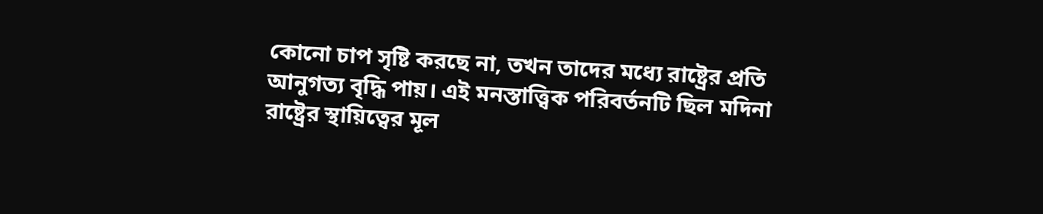কোনো চাপ সৃষ্টি করছে না, তখন তাদের মধ্যে রাষ্ট্রের প্রতি আনুগত্য বৃদ্ধি পায়। এই মনস্তাত্ত্বিক পরিবর্তনটি ছিল মদিনা রাষ্ট্রের স্থায়িত্বের মূল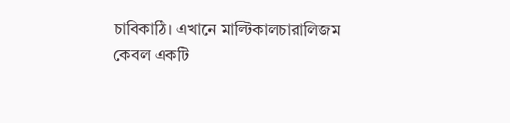চাবিকাঠি। এখানে মাল্টিকালচারালিজম কেবল একটি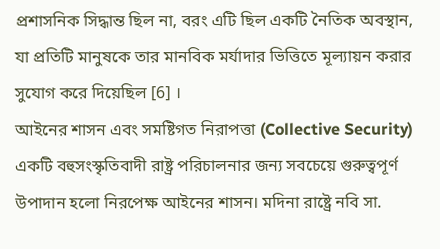প্রশাসনিক সিদ্ধান্ত ছিল না, বরং এটি ছিল একটি নৈতিক অবস্থান, যা প্রতিটি মানুষকে তার মানবিক মর্যাদার ভিত্তিতে মূল্যায়ন করার সুযোগ করে দিয়েছিল [6] ।
আইনের শাসন এবং সমষ্টিগত নিরাপত্তা (Collective Security)
একটি বহুসংস্কৃতিবাদী রাষ্ট্র পরিচালনার জন্য সবচেয়ে গুরুত্বপূর্ণ উপাদান হলো নিরপেক্ষ আইনের শাসন। মদিনা রাষ্ট্রে নবি সা.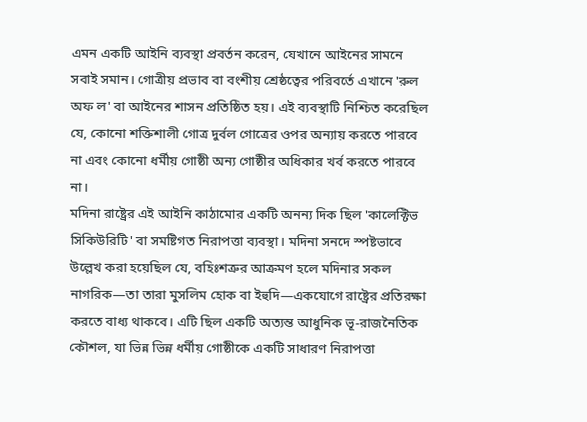এমন একটি আইনি ব্যবস্থা প্রবর্তন করেন, যেখানে আইনের সামনে সবাই সমান। গোত্রীয় প্রভাব বা বংশীয় শ্রেষ্ঠত্বের পরিবর্তে এখানে 'রুল অফ ল' বা আইনের শাসন প্রতিষ্ঠিত হয়। এই ব্যবস্থাটি নিশ্চিত করেছিল যে, কোনো শক্তিশালী গোত্র দুর্বল গোত্রের ওপর অন্যায় করতে পারবে না এবং কোনো ধর্মীয় গোষ্ঠী অন্য গোষ্ঠীর অধিকার খর্ব করতে পারবে না।
মদিনা রাষ্ট্রের এই আইনি কাঠামোর একটি অনন্য দিক ছিল 'কালেক্টিভ সিকিউরিটি' বা সমষ্টিগত নিরাপত্তা ব্যবস্থা। মদিনা সনদে স্পষ্টভাবে উল্লেখ করা হয়েছিল যে, বহিঃশত্রুর আক্রমণ হলে মদিনার সকল নাগরিক—তা তারা মুসলিম হোক বা ইহুদি—একযোগে রাষ্ট্রের প্রতিরক্ষা করতে বাধ্য থাকবে। এটি ছিল একটি অত্যন্ত আধুনিক ভূ-রাজনৈতিক কৌশল, যা ভিন্ন ভিন্ন ধর্মীয় গোষ্ঠীকে একটি সাধারণ নিরাপত্তা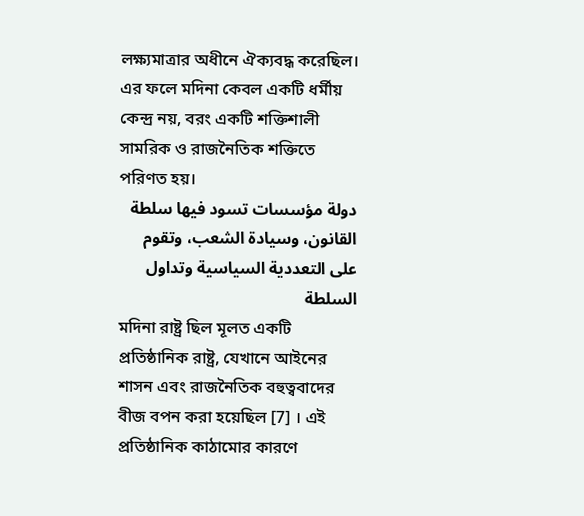লক্ষ্যমাত্রার অধীনে ঐক্যবদ্ধ করেছিল। এর ফলে মদিনা কেবল একটি ধর্মীয় কেন্দ্র নয়, বরং একটি শক্তিশালী সামরিক ও রাজনৈতিক শক্তিতে পরিণত হয়।
دولة مؤسسات تسود فيها سلطة القانون، وسيادة الشعب، وتقوم على التعددية السياسية وتداول السلطة
মদিনা রাষ্ট্র ছিল মূলত একটি প্রতিষ্ঠানিক রাষ্ট্র, যেখানে আইনের শাসন এবং রাজনৈতিক বহুত্ববাদের বীজ বপন করা হয়েছিল [7] । এই প্রতিষ্ঠানিক কাঠামোর কারণে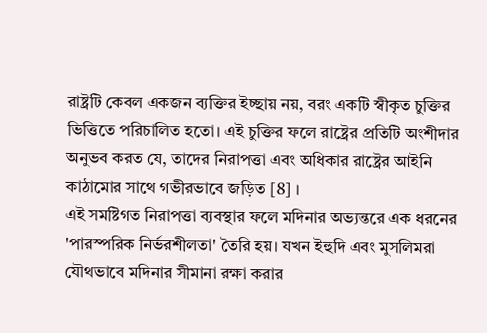রাষ্ট্রটি কেবল একজন ব্যক্তির ইচ্ছায় নয়, বরং একটি স্বীকৃত চুক্তির ভিত্তিতে পরিচালিত হতো। এই চুক্তির ফলে রাষ্ট্রের প্রতিটি অংশীদার অনুভব করত যে, তাদের নিরাপত্তা এবং অধিকার রাষ্ট্রের আইনি কাঠামোর সাথে গভীরভাবে জড়িত [8] ।
এই সমষ্টিগত নিরাপত্তা ব্যবস্থার ফলে মদিনার অভ্যন্তরে এক ধরনের 'পারস্পরিক নির্ভরশীলতা' তৈরি হয়। যখন ইহুদি এবং মুসলিমরা যৌথভাবে মদিনার সীমানা রক্ষা করার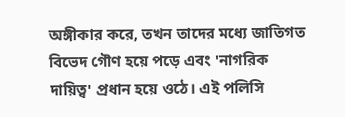অঙ্গীকার করে, তখন তাদের মধ্যে জাতিগত বিভেদ গৌণ হয়ে পড়ে এবং 'নাগরিক দায়িত্ব' প্রধান হয়ে ওঠে। এই পলিসি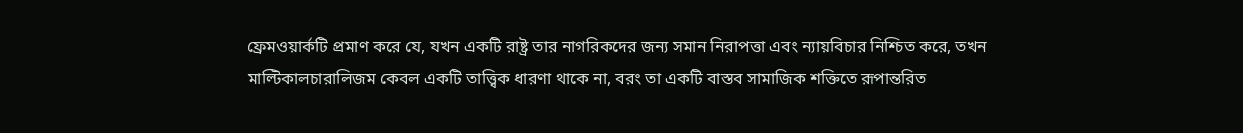ফ্রেমওয়ার্কটি প্রমাণ করে যে, যখন একটি রাষ্ট্র তার নাগরিকদের জন্য সমান নিরাপত্তা এবং ন্যায়বিচার নিশ্চিত করে, তখন মাল্টিকালচারালিজম কেবল একটি তাত্ত্বিক ধারণা থাকে না, বরং তা একটি বাস্তব সামাজিক শক্তিতে রূপান্তরিত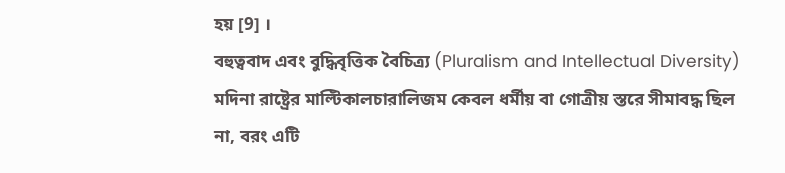হয় [9] ।
বহুত্ববাদ এবং বুদ্ধিবৃত্তিক বৈচিত্র্য (Pluralism and Intellectual Diversity)
মদিনা রাষ্ট্রের মাল্টিকালচারালিজম কেবল ধর্মীয় বা গোত্রীয় স্তরে সীমাবদ্ধ ছিল না, বরং এটি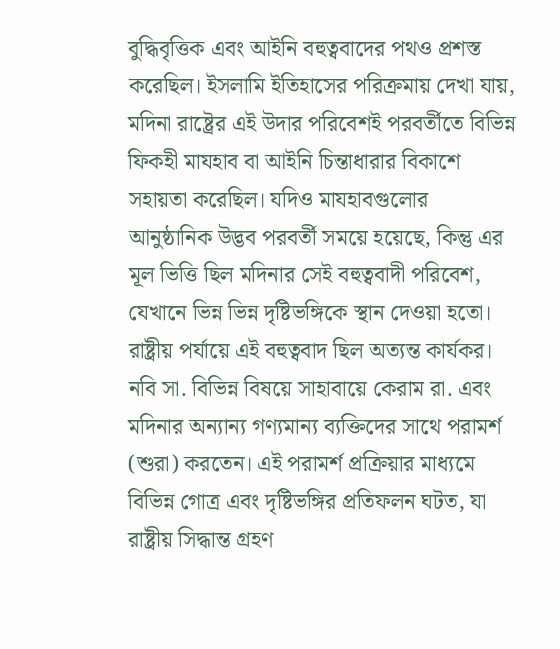বুদ্ধিবৃত্তিক এবং আইনি বহুত্ববাদের পথও প্রশস্ত করেছিল। ইসলামি ইতিহাসের পরিক্রমায় দেখা যায়, মদিনা রাষ্ট্রের এই উদার পরিবেশই পরবর্তীতে বিভিন্ন ফিকহী মাযহাব বা আইনি চিন্তাধারার বিকাশে সহায়তা করেছিল। যদিও মাযহাবগুলোর আনুষ্ঠানিক উদ্ভব পরবর্তী সময়ে হয়েছে, কিন্তু এর মূল ভিত্তি ছিল মদিনার সেই বহুত্ববাদী পরিবেশ, যেখানে ভিন্ন ভিন্ন দৃষ্টিভঙ্গিকে স্থান দেওয়া হতো।
রাষ্ট্রীয় পর্যায়ে এই বহুত্ববাদ ছিল অত্যন্ত কার্যকর। নবি সা. বিভিন্ন বিষয়ে সাহাবায়ে কেরাম রা. এবং মদিনার অন্যান্য গণ্যমান্য ব্যক্তিদের সাথে পরামর্শ (শুরা) করতেন। এই পরামর্শ প্রক্রিয়ার মাধ্যমে বিভিন্ন গোত্র এবং দৃষ্টিভঙ্গির প্রতিফলন ঘটত, যা রাষ্ট্রীয় সিদ্ধান্ত গ্রহণ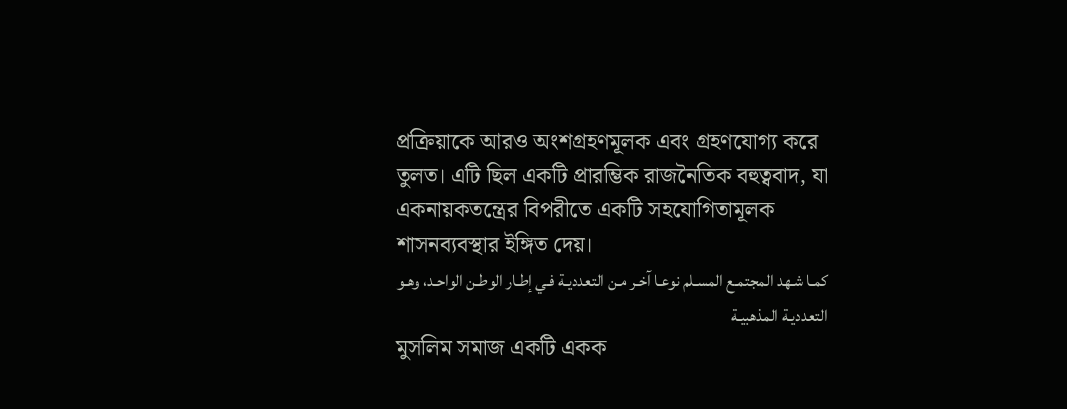প্রক্রিয়াকে আরও অংশগ্রহণমূলক এবং গ্রহণযোগ্য করে তুলত। এটি ছিল একটি প্রারম্ভিক রাজনৈতিক বহুত্ববাদ, যা একনায়কতন্ত্রের বিপরীতে একটি সহযোগিতামূলক শাসনব্যবস্থার ইঙ্গিত দেয়।
كمـا شـهد المجتمـع المسـلم نوعـا آخـر مـن التعدديـة فـي إطـار الوطـن الواحـد، وهـو التعدديـة المذهبيـة
মুসলিম সমাজ একটি একক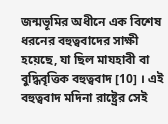জন্মভূমির অধীনে এক বিশেষ ধরনের বহুত্ববাদের সাক্ষী হয়েছে, যা ছিল মাযহাবী বা বুদ্ধিবৃত্তিক বহুত্ববাদ [10] । এই বহুত্ববাদ মদিনা রাষ্ট্রের সেই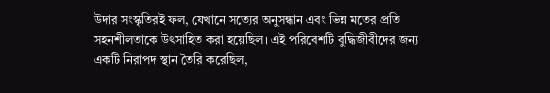উদার সংস্কৃতিরই ফল, যেখানে সত্যের অনুসন্ধান এবং ভিন্ন মতের প্রতি সহনশীলতাকে উৎসাহিত করা হয়েছিল। এই পরিবেশটি বুদ্ধিজীবীদের জন্য একটি নিরাপদ স্থান তৈরি করেছিল,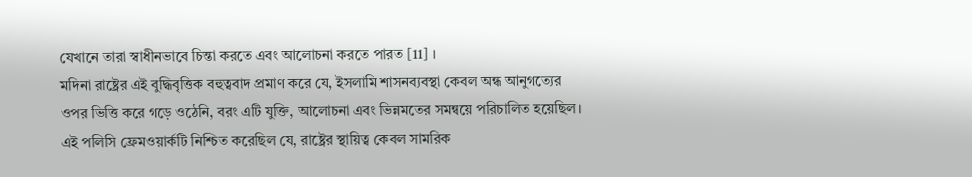যেখানে তারা স্বাধীনভাবে চিন্তা করতে এবং আলোচনা করতে পারত [11] ।
মদিনা রাষ্ট্রের এই বুদ্ধিবৃত্তিক বহুত্ববাদ প্রমাণ করে যে, ইসলামি শাসনব্যবস্থা কেবল অন্ধ আনুগত্যের ওপর ভিত্তি করে গড়ে ওঠেনি, বরং এটি যুক্তি, আলোচনা এবং ভিন্নমতের সমন্বয়ে পরিচালিত হয়েছিল। এই পলিসি ফ্রেমওয়ার্কটি নিশ্চিত করেছিল যে, রাষ্ট্রের স্থায়িত্ব কেবল সামরিক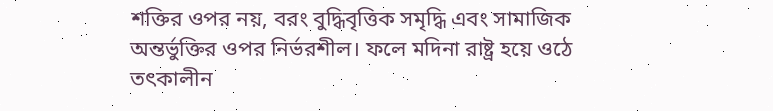শক্তির ওপর নয়, বরং বুদ্ধিবৃত্তিক সমৃদ্ধি এবং সামাজিক অন্তর্ভুক্তির ওপর নির্ভরশীল। ফলে মদিনা রাষ্ট্র হয়ে ওঠে তৎকালীন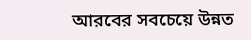আরবের সবচেয়ে উন্নত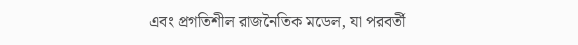এবং প্রগতিশীল রাজনৈতিক মডেল, যা পরবর্তী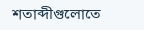শতাব্দীগুলোতে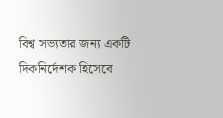বিশ্ব সভ্যতার জন্য একটি দিকনির্দেশক হিসেবে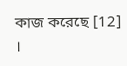কাজ করেছে [12] ।